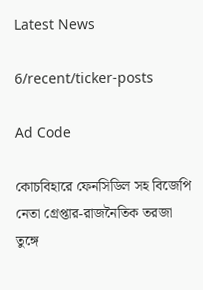Latest News

6/recent/ticker-posts

Ad Code

কোচবিহারে ফেনসিডিল সহ বিজেপি নেতা গ্রেপ্তার-রাজনৈতিক তরজা তুঙ্গে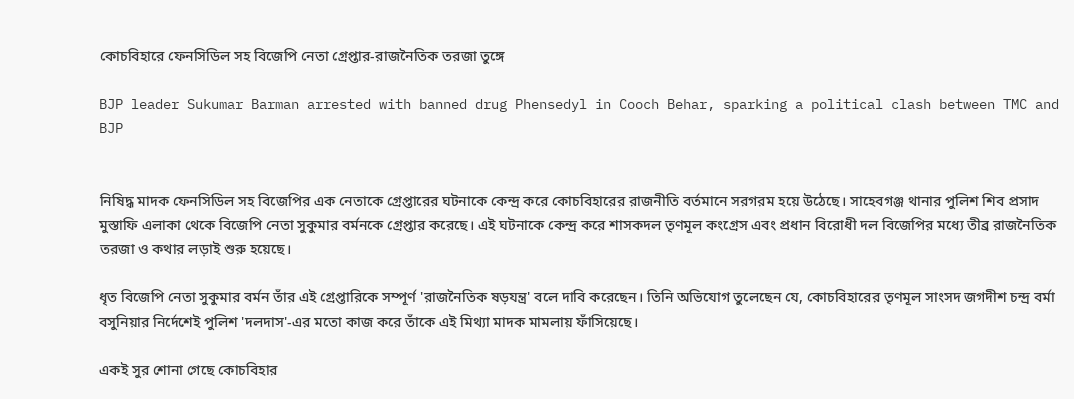কোচবিহারে ফেনসিডিল সহ বিজেপি নেতা গ্রেপ্তার-রাজনৈতিক তরজা তুঙ্গে

BJP leader Sukumar Barman arrested with banned drug Phensedyl in Cooch Behar, sparking a political clash between TMC and BJP


নিষিদ্ধ মাদক ফেনসিডিল সহ বিজেপির এক নেতাকে গ্রেপ্তারের ঘটনাকে কেন্দ্র করে কোচবিহারের রাজনীতি বর্তমানে সরগরম হয়ে উঠেছে। সাহেবগঞ্জ থানার পুলিশ শিব প্রসাদ মুস্তাফি এলাকা থেকে বিজেপি নেতা সুকুমার বর্মনকে গ্রেপ্তার করেছে। এই ঘটনাকে কেন্দ্র করে শাসকদল তৃণমূল কংগ্রেস এবং প্রধান বিরোধী দল বিজেপির মধ্যে তীব্র রাজনৈতিক তরজা ও কথার লড়াই শুরু হয়েছে।

ধৃত বিজেপি নেতা সুকুমার বর্মন তাঁর এই গ্রেপ্তারিকে সম্পূর্ণ 'রাজনৈতিক ষড়যন্ত্র' বলে দাবি করেছেন। তিনি অভিযোগ তুলেছেন যে, কোচবিহারের তৃণমূল সাংসদ জগদীশ চন্দ্র বর্মা বসুনিয়ার নির্দেশেই পুলিশ 'দলদাস'-এর মতো কাজ করে তাঁকে এই মিথ্যা মাদক মামলায় ফাঁসিয়েছে।

একই সুর শোনা গেছে কোচবিহার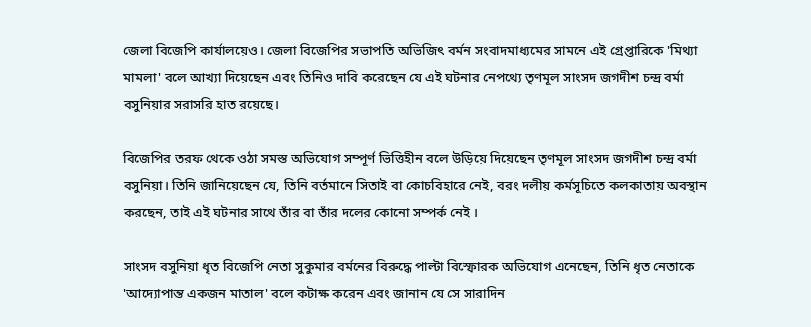জেলা বিজেপি কার্যালয়েও। জেলা বিজেপির সভাপতি অভিজিৎ বর্মন সংবাদমাধ্যমের সামনে এই গ্রেপ্তারিকে 'মিথ্যা মামলা' বলে আখ্যা দিয়েছেন এবং তিনিও দাবি করেছেন যে এই ঘটনার নেপথ্যে তৃণমূল সাংসদ জগদীশ চন্দ্র বর্মা বসুনিয়ার সরাসরি হাত রয়েছে।

বিজেপির তরফ থেকে ওঠা সমস্ত অভিযোগ সম্পূর্ণ ভিত্তিহীন বলে উড়িয়ে দিয়েছেন তৃণমূল সাংসদ জগদীশ চন্দ্র বর্মা বসুনিয়া। তিনি জানিয়েছেন যে, তিনি বর্তমানে সিতাই বা কোচবিহারে নেই, বরং দলীয় কর্মসূচিতে কলকাতায় অবস্থান করছেন, তাই এই ঘটনার সাথে তাঁর বা তাঁর দলের কোনো সম্পর্ক নেই ।

সাংসদ বসুনিয়া ধৃত বিজেপি নেতা সুকুমার বর্মনের বিরুদ্ধে পাল্টা বিস্ফোরক অভিযোগ এনেছেন, তিনি ধৃত নেতাকে 'আদ্যোপান্ত একজন মাতাল' বলে কটাক্ষ করেন এবং জানান যে সে সারাদিন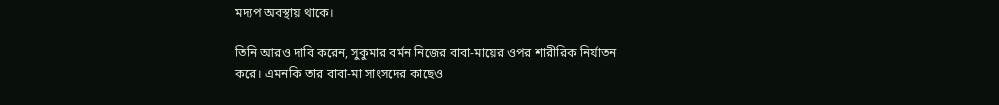মদ্যপ অবস্থায় থাকে।

তিনি আরও দাবি করেন, সুকুমার বর্মন নিজের বাবা-মায়ের ওপর শারীরিক নির্যাতন করে। এমনকি তার বাবা-মা সাংসদের কাছেও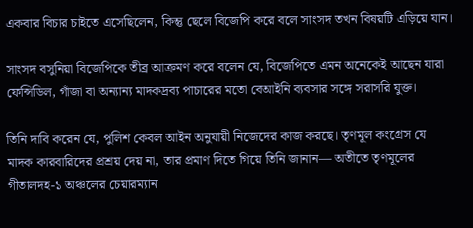একবার বিচার চাইতে এসেছিলেন, কিন্তু ছেলে বিজেপি করে বলে সাংসদ তখন বিষয়টি এড়িয়ে যান।

সাংসদ বসুনিয়া বিজেপিকে তীব্র আক্রমণ করে বলেন যে, বিজেপিতে এমন অনেকেই আছেন যারা ফেন্সিডিল, গাঁজা বা অন্যান্য মাদকদ্রব্য পাচারের মতো বেআইনি ব্যবসার সঙ্গে সরাসরি যুক্ত।

তিনি দাবি করেন যে, পুলিশ কেবল আইন অনুযায়ী নিজেদের কাজ করছে। তৃণমূল কংগ্রেস যে মাদক কারবারিদের প্রশ্রয় দেয় না, তার প্রমাণ দিতে গিয়ে তিনি জানান— অতীতে তৃণমূলের গীতালদহ-১ অঞ্চলের চেয়ারম্যান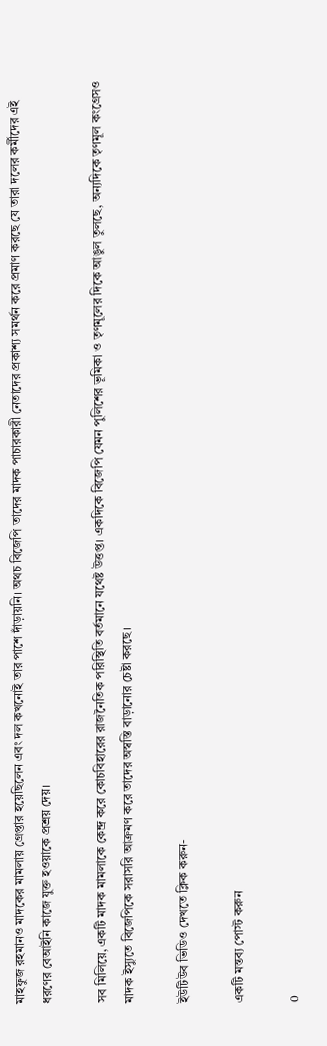মাহফুজ রহমানও মাদকের মামলায় গ্রেপ্তার হয়েছিলেন এবং দল কখনোই তার পাশে দাঁড়ায়নি। অথচ বিজেপি তাদের মাদক পাচারকারী নেতাদের প্রকাশ্য সমর্থন করে প্রমাণ করছে যে তারা দলের কর্মীদের এই ধরণের বেআইনি কাজে যুক্ত হওয়াকে প্রশ্রয় দেয়।

সব মিলিয়ে, একটি মাদক মামলাকে কেন্দ্র করে কোচবিহারের রাজনৈতিক পরিস্থিতি বর্তমানে যথেষ্ট উত্তপ্ত। একদিকে বিজেপি যেমন পুলিশের ভূমিকা ও তৃণমূলের দিকে আঙুল তুলছে, অন্যদিকে তৃণমূল কংগ্রেসও মাদক ইস্যুতে বিজেপিকে সরাসরি আক্রমণ করে তাদের অস্বস্তি বাড়ানোর চেষ্টা করছে।

ইউটিউব ভিডিও দেখতে ক্লিক করুন-

একটি মন্তব্য পোস্ট করুন

0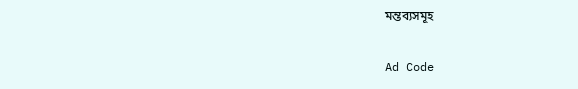মন্তব্যসমূহ

Ad Code